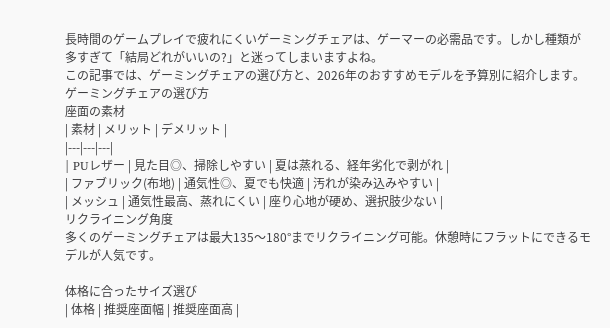長時間のゲームプレイで疲れにくいゲーミングチェアは、ゲーマーの必需品です。しかし種類が多すぎて「結局どれがいいの?」と迷ってしまいますよね。
この記事では、ゲーミングチェアの選び方と、2026年のおすすめモデルを予算別に紹介します。
ゲーミングチェアの選び方
座面の素材
| 素材 | メリット | デメリット |
|---|---|---|
| PUレザー | 見た目◎、掃除しやすい | 夏は蒸れる、経年劣化で剥がれ |
| ファブリック(布地) | 通気性◎、夏でも快適 | 汚れが染み込みやすい |
| メッシュ | 通気性最高、蒸れにくい | 座り心地が硬め、選択肢少ない |
リクライニング角度
多くのゲーミングチェアは最大135〜180°までリクライニング可能。休憩時にフラットにできるモデルが人気です。

体格に合ったサイズ選び
| 体格 | 推奨座面幅 | 推奨座面高 |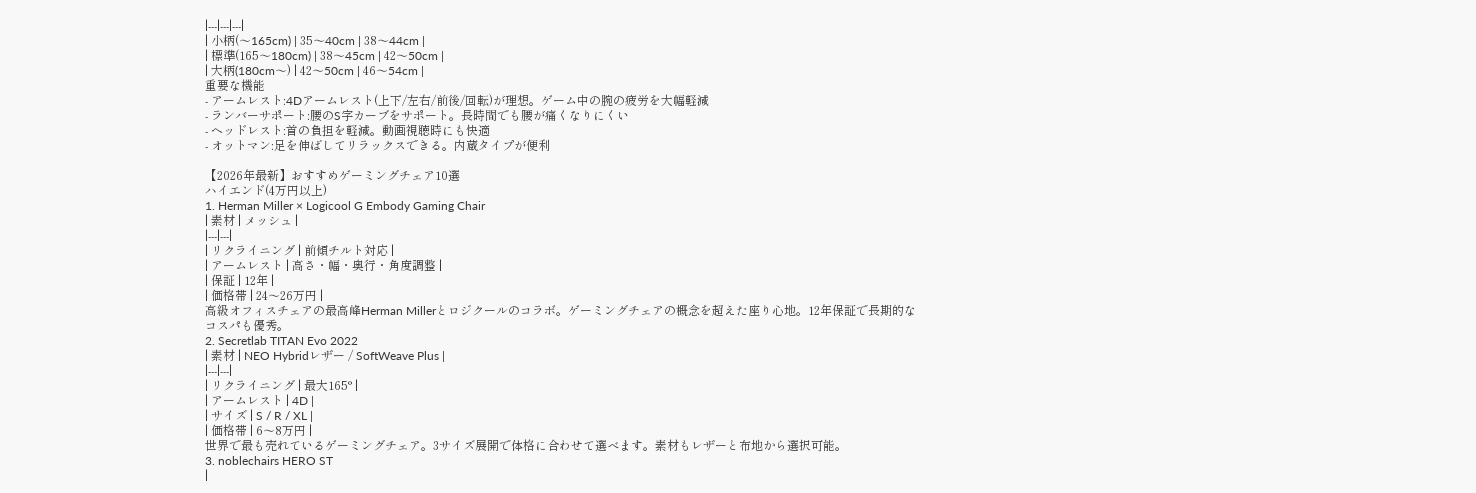|---|---|---|
| 小柄(〜165cm) | 35〜40cm | 38〜44cm |
| 標準(165〜180cm) | 38〜45cm | 42〜50cm |
| 大柄(180cm〜) | 42〜50cm | 46〜54cm |
重要な機能
- アームレスト:4Dアームレスト(上下/左右/前後/回転)が理想。ゲーム中の腕の疲労を大幅軽減
- ランバーサポート:腰のS字カーブをサポート。長時間でも腰が痛くなりにくい
- ヘッドレスト:首の負担を軽減。動画視聴時にも快適
- オットマン:足を伸ばしてリラックスできる。内蔵タイプが便利

【2026年最新】おすすめゲーミングチェア10選
ハイエンド(4万円以上)
1. Herman Miller × Logicool G Embody Gaming Chair
| 素材 | メッシュ |
|---|---|
| リクライニング | 前傾チルト対応 |
| アームレスト | 高さ・幅・奥行・角度調整 |
| 保証 | 12年 |
| 価格帯 | 24〜26万円 |
高級オフィスチェアの最高峰Herman Millerとロジクールのコラボ。ゲーミングチェアの概念を超えた座り心地。12年保証で長期的なコスパも優秀。
2. Secretlab TITAN Evo 2022
| 素材 | NEO Hybridレザー / SoftWeave Plus |
|---|---|
| リクライニング | 最大165° |
| アームレスト | 4D |
| サイズ | S / R / XL |
| 価格帯 | 6〜8万円 |
世界で最も売れているゲーミングチェア。3サイズ展開で体格に合わせて選べます。素材もレザーと布地から選択可能。
3. noblechairs HERO ST
|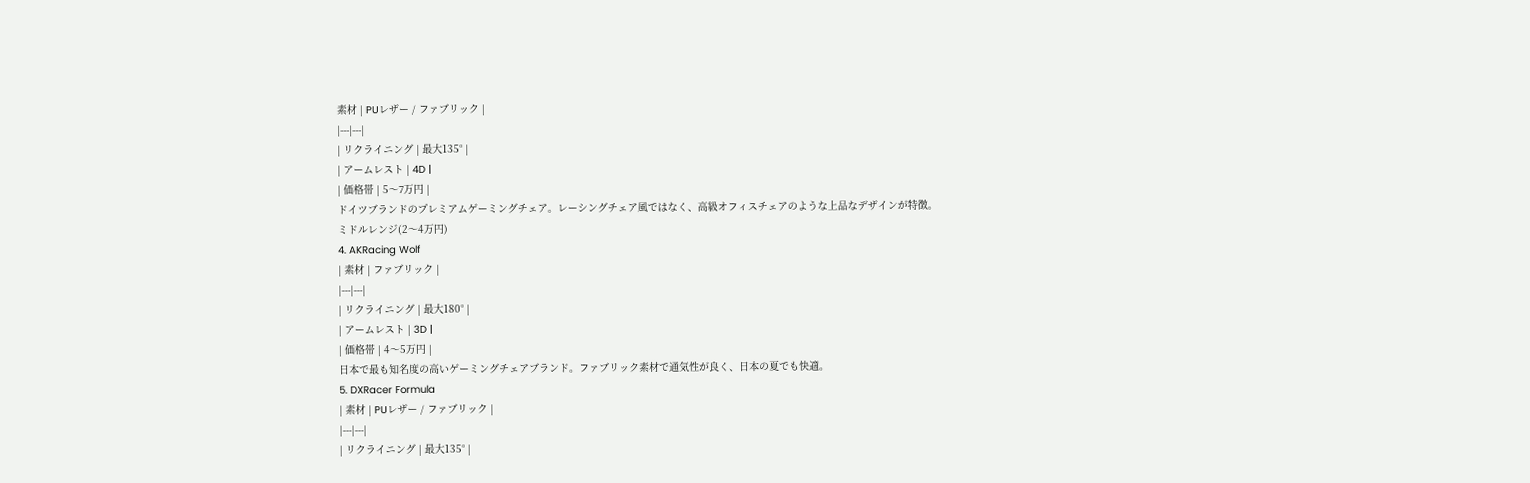素材 | PUレザー / ファブリック |
|---|---|
| リクライニング | 最大135° |
| アームレスト | 4D |
| 価格帯 | 5〜7万円 |
ドイツブランドのプレミアムゲーミングチェア。レーシングチェア風ではなく、高級オフィスチェアのような上品なデザインが特徴。
ミドルレンジ(2〜4万円)
4. AKRacing Wolf
| 素材 | ファブリック |
|---|---|
| リクライニング | 最大180° |
| アームレスト | 3D |
| 価格帯 | 4〜5万円 |
日本で最も知名度の高いゲーミングチェアブランド。ファブリック素材で通気性が良く、日本の夏でも快適。
5. DXRacer Formula
| 素材 | PUレザー / ファブリック |
|---|---|
| リクライニング | 最大135° |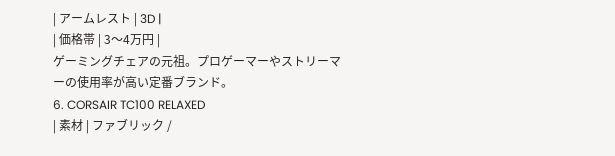| アームレスト | 3D |
| 価格帯 | 3〜4万円 |
ゲーミングチェアの元祖。プロゲーマーやストリーマーの使用率が高い定番ブランド。
6. CORSAIR TC100 RELAXED
| 素材 | ファブリック /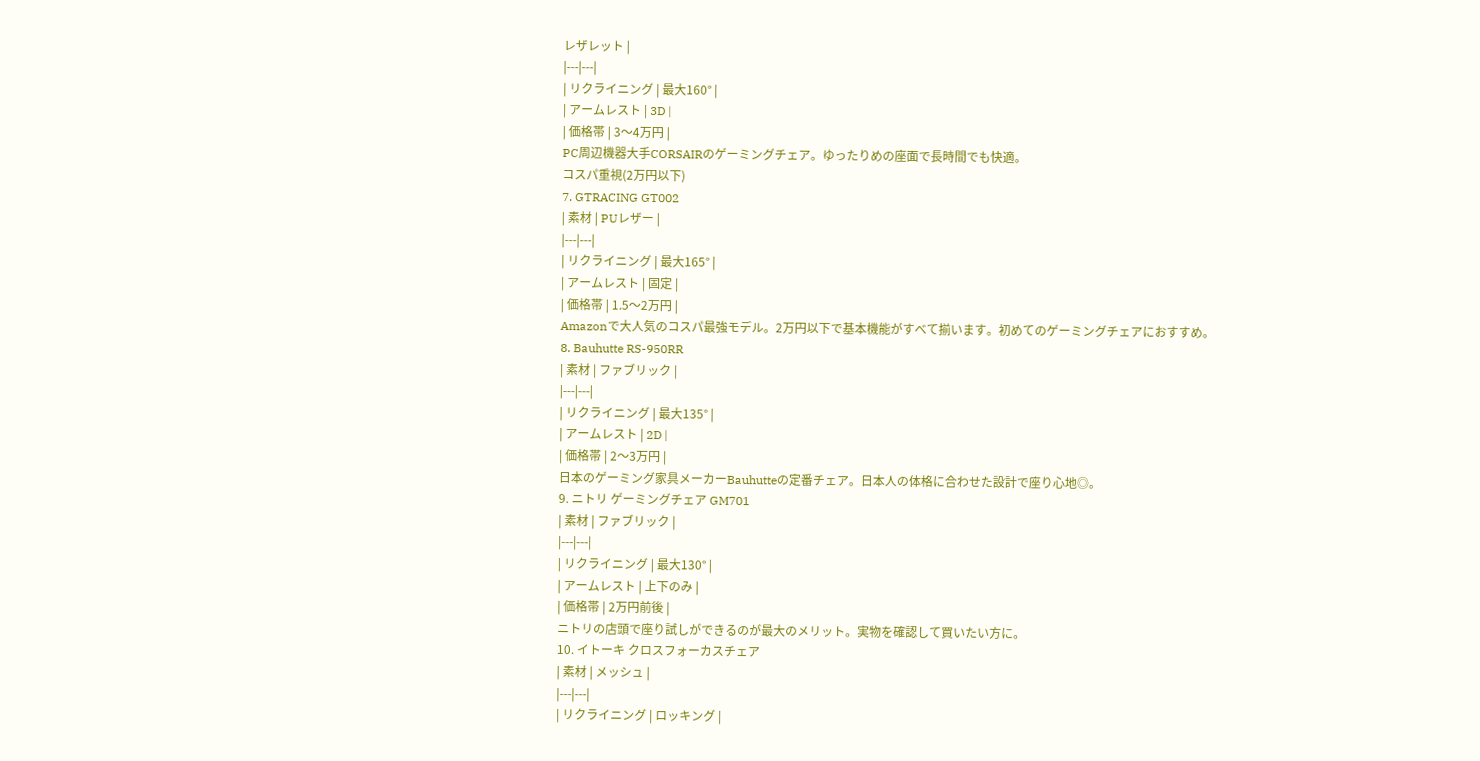レザレット |
|---|---|
| リクライニング | 最大160° |
| アームレスト | 3D |
| 価格帯 | 3〜4万円 |
PC周辺機器大手CORSAIRのゲーミングチェア。ゆったりめの座面で長時間でも快適。
コスパ重視(2万円以下)
7. GTRACING GT002
| 素材 | PUレザー |
|---|---|
| リクライニング | 最大165° |
| アームレスト | 固定 |
| 価格帯 | 1.5〜2万円 |
Amazonで大人気のコスパ最強モデル。2万円以下で基本機能がすべて揃います。初めてのゲーミングチェアにおすすめ。
8. Bauhutte RS-950RR
| 素材 | ファブリック |
|---|---|
| リクライニング | 最大135° |
| アームレスト | 2D |
| 価格帯 | 2〜3万円 |
日本のゲーミング家具メーカーBauhutteの定番チェア。日本人の体格に合わせた設計で座り心地◎。
9. ニトリ ゲーミングチェア GM701
| 素材 | ファブリック |
|---|---|
| リクライニング | 最大130° |
| アームレスト | 上下のみ |
| 価格帯 | 2万円前後 |
ニトリの店頭で座り試しができるのが最大のメリット。実物を確認して買いたい方に。
10. イトーキ クロスフォーカスチェア
| 素材 | メッシュ |
|---|---|
| リクライニング | ロッキング |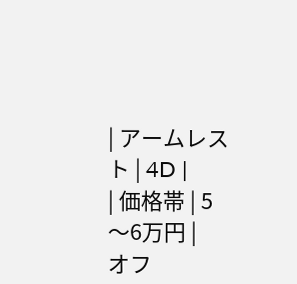| アームレスト | 4D |
| 価格帯 | 5〜6万円 |
オフ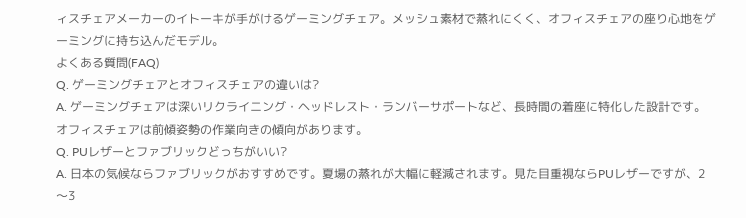ィスチェアメーカーのイトーキが手がけるゲーミングチェア。メッシュ素材で蒸れにくく、オフィスチェアの座り心地をゲーミングに持ち込んだモデル。
よくある質問(FAQ)
Q. ゲーミングチェアとオフィスチェアの違いは?
A. ゲーミングチェアは深いリクライニング・ヘッドレスト・ランバーサポートなど、長時間の着座に特化した設計です。オフィスチェアは前傾姿勢の作業向きの傾向があります。
Q. PUレザーとファブリックどっちがいい?
A. 日本の気候ならファブリックがおすすめです。夏場の蒸れが大幅に軽減されます。見た目重視ならPUレザーですが、2〜3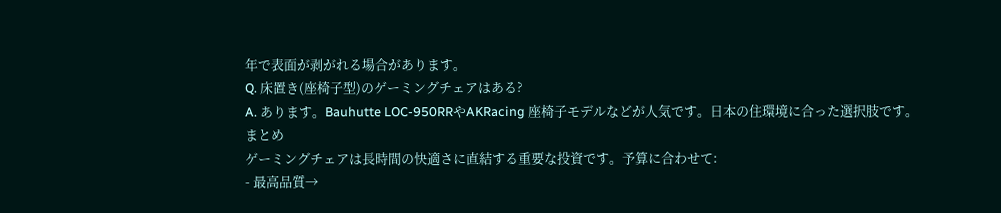年で表面が剥がれる場合があります。
Q. 床置き(座椅子型)のゲーミングチェアはある?
A. あります。Bauhutte LOC-950RRやAKRacing 座椅子モデルなどが人気です。日本の住環境に合った選択肢です。
まとめ
ゲーミングチェアは長時間の快適さに直結する重要な投資です。予算に合わせて:
- 最高品質→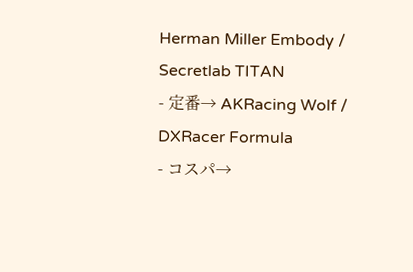Herman Miller Embody / Secretlab TITAN
- 定番→ AKRacing Wolf / DXRacer Formula
- コスパ→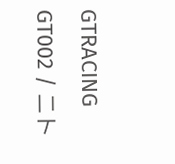GTRACING GT002 / ニト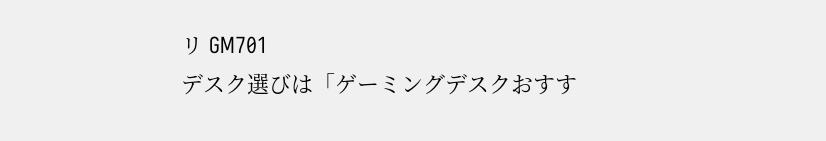リ GM701
デスク選びは「ゲーミングデスクおすす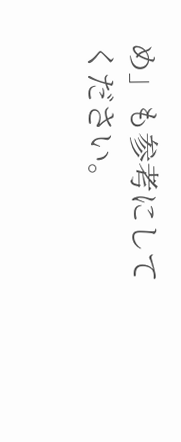め」も参考にしてください。